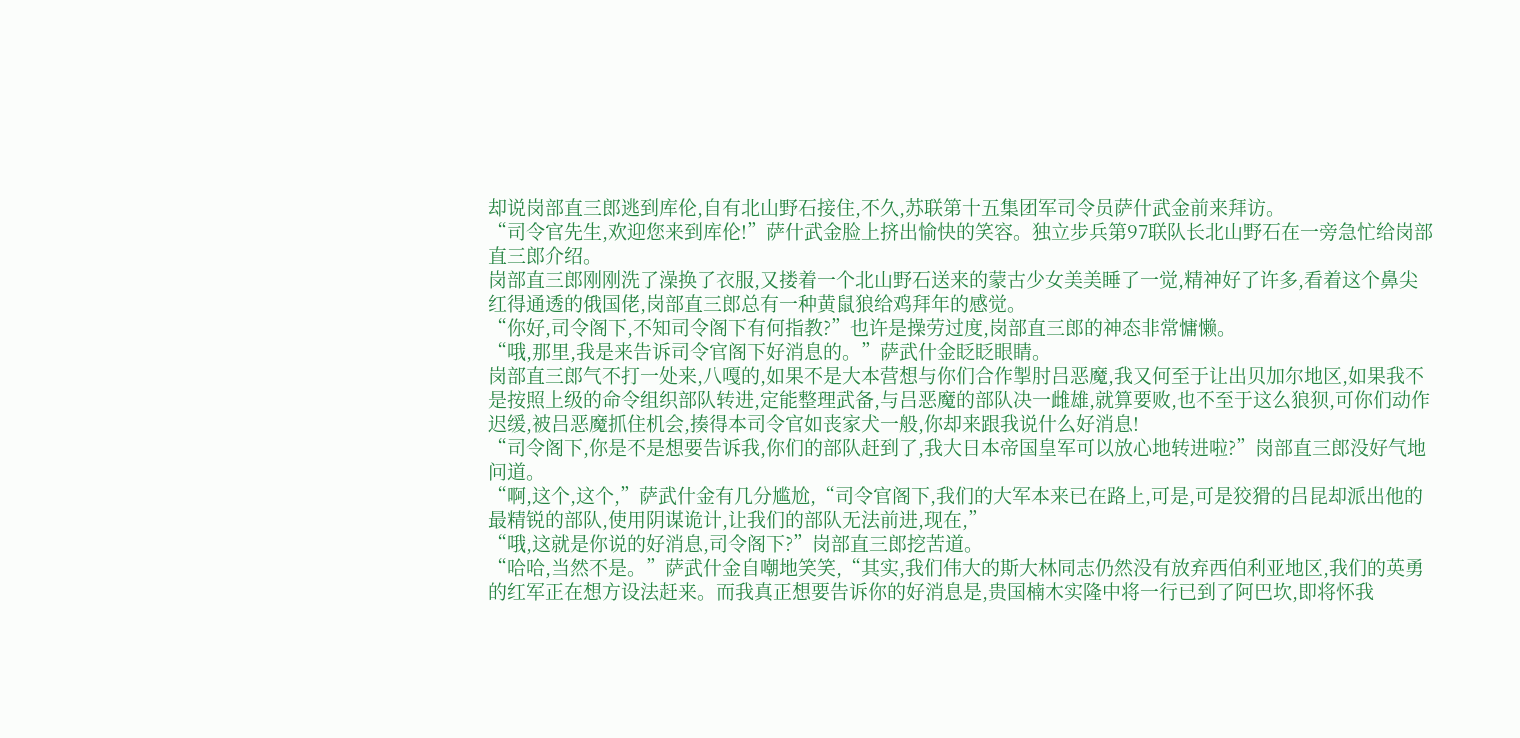却说岗部直三郎逃到库伦,自有北山野石接住,不久,苏联第十五集团军司令员萨什武金前来拜访。
“司令官先生,欢迎您来到库伦!”萨什武金脸上挤出愉快的笑容。独立步兵第97联队长北山野石在一旁急忙给岗部直三郎介绍。
岗部直三郎刚刚洗了澡换了衣服,又搂着一个北山野石送来的蒙古少女美美睡了一觉,精神好了许多,看着这个鼻尖红得通透的俄国佬,岗部直三郎总有一种黄鼠狼给鸡拜年的感觉。
“你好,司令阁下,不知司令阁下有何指教?”也许是操劳过度,岗部直三郎的神态非常慵懒。
“哦,那里,我是来告诉司令官阁下好消息的。”萨武什金眨眨眼睛。
岗部直三郎气不打一处来,八嘎的,如果不是大本营想与你们合作掣肘吕恶魔,我又何至于让出贝加尔地区,如果我不是按照上级的命令组织部队转进,定能整理武备,与吕恶魔的部队决一雌雄,就算要败,也不至于这么狼狈,可你们动作迟缓,被吕恶魔抓住机会,揍得本司令官如丧家犬一般,你却来跟我说什么好消息!
“司令阁下,你是不是想要告诉我,你们的部队赶到了,我大日本帝国皇军可以放心地转进啦?”岗部直三郎没好气地问道。
“啊,这个,这个,”萨武什金有几分尴尬,“司令官阁下,我们的大军本来已在路上,可是,可是狡猾的吕昆却派出他的最精锐的部队,使用阴谋诡计,让我们的部队无法前进,现在,”
“哦,这就是你说的好消息,司令阁下?”岗部直三郎挖苦道。
“哈哈,当然不是。”萨武什金自嘲地笑笑,“其实,我们伟大的斯大林同志仍然没有放弃西伯利亚地区,我们的英勇的红军正在想方设法赶来。而我真正想要告诉你的好消息是,贵国楠木实隆中将一行已到了阿巴坎,即将怀我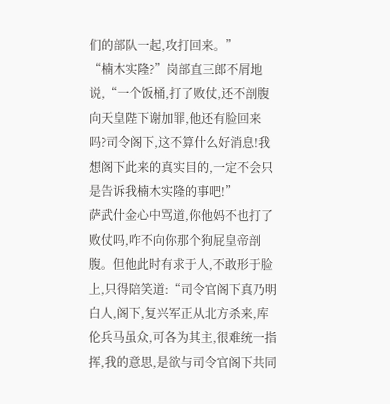们的部队一起,攻打回来。”
“楠木实隆?”岗部直三郎不屑地说,“一个饭桶,打了败仗,还不剖腹向天皇陛下谢加罪,他还有脸回来吗?司令阁下,这不算什么好消息!我想阁下此来的真实目的,一定不会只是告诉我楠木实隆的事吧!”
萨武什金心中骂道,你他妈不也打了败仗吗,咋不向你那个狗屁皇帝剖腹。但他此时有求于人,不敢形于脸上,只得陪笑道:“司令官阁下真乃明白人,阁下,复兴军正从北方杀来,库伦兵马虽众,可各为其主,很难统一指挥,我的意思,是欲与司令官阁下共同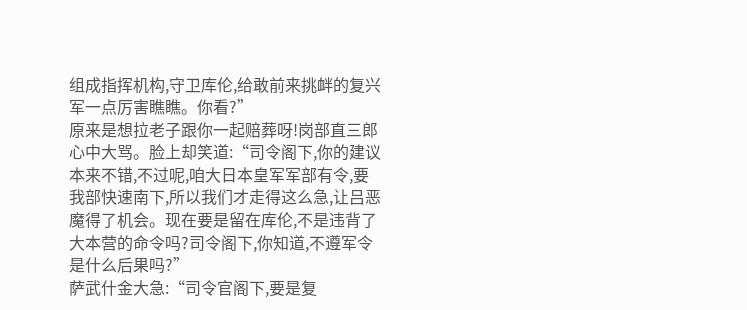组成指挥机构,守卫库伦,给敢前来挑衅的复兴军一点厉害瞧瞧。你看?”
原来是想拉老子跟你一起赔葬呀!岗部直三郎心中大骂。脸上却笑道:“司令阁下,你的建议本来不错,不过呢,咱大日本皇军军部有令,要我部快速南下,所以我们才走得这么急,让吕恶魔得了机会。现在要是留在库伦,不是违背了大本营的命令吗?司令阁下,你知道,不遵军令是什么后果吗?”
萨武什金大急:“司令官阁下,要是复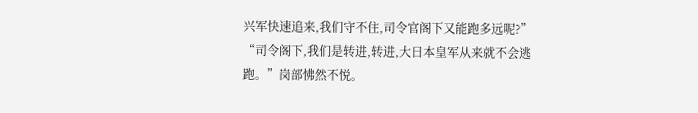兴军快速追来,我们守不住,司令官阁下又能跑多远呢?”
“司令阁下,我们是转进,转进,大日本皇军从来就不会逃跑。”岗部怫然不悦。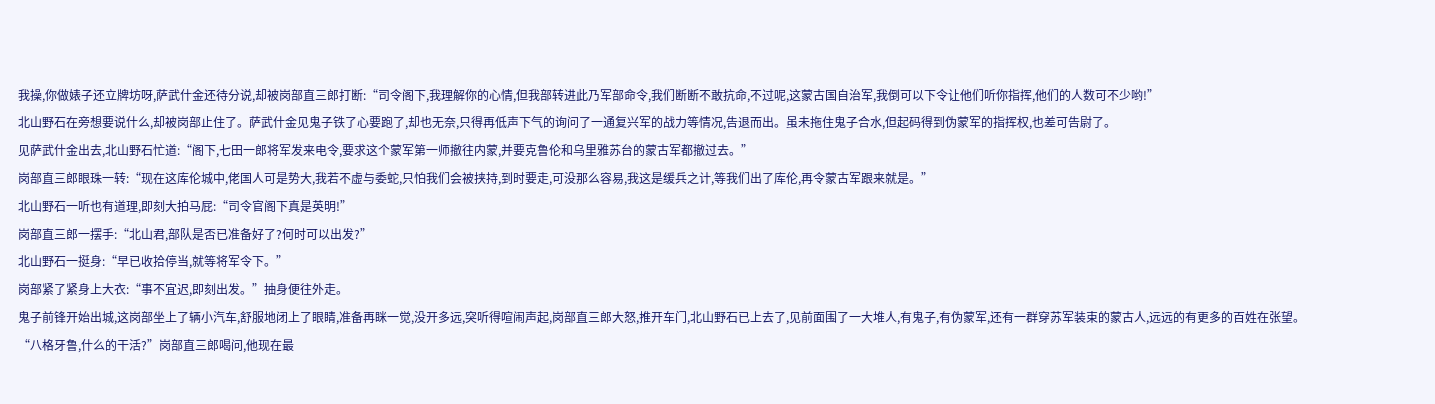我操,你做婊子还立牌坊呀,萨武什金还待分说,却被岗部直三郎打断:“司令阁下,我理解你的心情,但我部转进此乃军部命令,我们断断不敢抗命,不过呢,这蒙古国自治军,我倒可以下令让他们听你指挥,他们的人数可不少哟!”
北山野石在旁想要说什么,却被岗部止住了。萨武什金见鬼子铁了心要跑了,却也无奈,只得再低声下气的询问了一通复兴军的战力等情况,告退而出。虽未拖住鬼子合水,但起码得到伪蒙军的指挥权,也差可告尉了。
见萨武什金出去,北山野石忙道:“阁下,七田一郎将军发来电令,要求这个蒙军第一师撤往内蒙,并要克鲁伦和乌里雅苏台的蒙古军都撤过去。”
岗部直三郎眼珠一转:“现在这库伦城中,佬国人可是势大,我若不虚与委蛇,只怕我们会被挟持,到时要走,可没那么容易,我这是缓兵之计,等我们出了库伦,再令蒙古军跟来就是。”
北山野石一听也有道理,即刻大拍马屁:“司令官阁下真是英明!”
岗部直三郎一摆手:“北山君,部队是否已准备好了?何时可以出发?”
北山野石一挺身:“早已收拾停当,就等将军令下。”
岗部紧了紧身上大衣:“事不宜迟,即刻出发。”抽身便往外走。
鬼子前锋开始出城,这岗部坐上了辆小汽车,舒服地闭上了眼睛,准备再眯一觉,没开多远,突听得喧闹声起,岗部直三郎大怒,推开车门,北山野石已上去了,见前面围了一大堆人,有鬼子,有伪蒙军,还有一群穿苏军装束的蒙古人,远远的有更多的百姓在张望。
“八格牙鲁,什么的干活?”岗部直三郎喝问,他现在最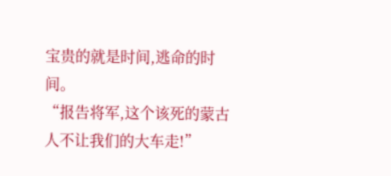宝贵的就是时间,逃命的时间。
“报告将军,这个该死的蒙古人不让我们的大车走!”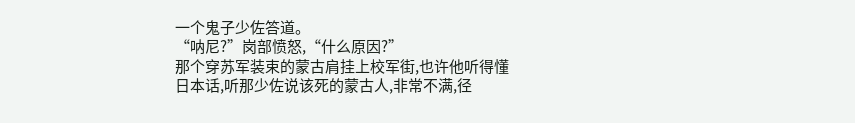一个鬼子少佐答道。
“呐尼?”岗部愤怒,“什么原因?”
那个穿苏军装束的蒙古肩挂上校军街,也许他听得懂日本话,听那少佐说该死的蒙古人,非常不满,径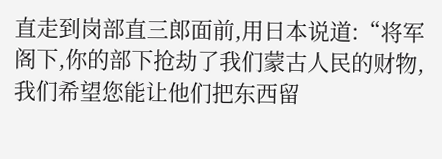直走到岗部直三郎面前,用日本说道:“将军阁下,你的部下抢劫了我们蒙古人民的财物,我们希望您能让他们把东西留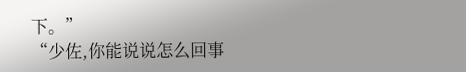下。”
“少佐,你能说说怎么回事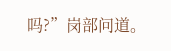吗?”岗部问道。